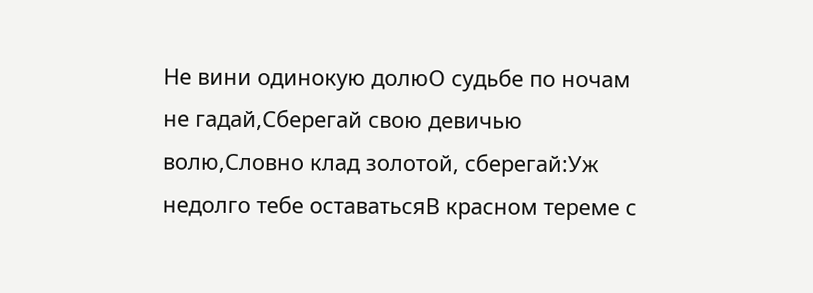Не вини одинокую долюО судьбе по ночам не гадай,Сберегай свою девичью волю,Словно клад золотой, сберегай:Уж недолго тебе оставатьсяВ красном тереме с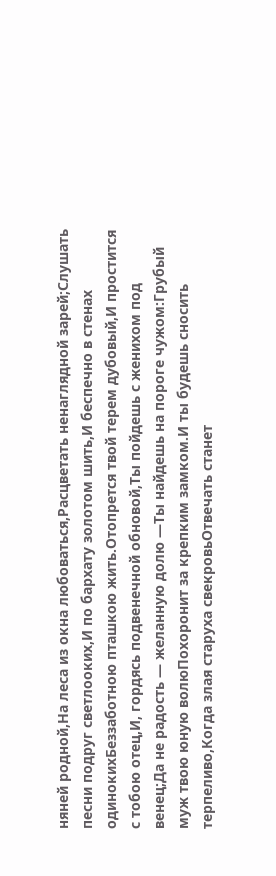няней родной,На леса из окна любоваться,Расцветать ненаглядной зарей;Слушать песни подруг светлооких,И по бархату золотом шить,И беспечно в стенах одинокихБеззаботною пташкою жить.Отопрется твой терем дубовый,И простится с тобою отец,И, гордясь подвенечной обновой,Ты пойдешь с женихом под венец;Да не радость — желанную долю —Ты найдешь на пороге чужом:Грубый муж твою юную волюПохоронит за крепким замком.И ты будешь сносить терпеливо,Когда злая старуха свекровьОтвечать станет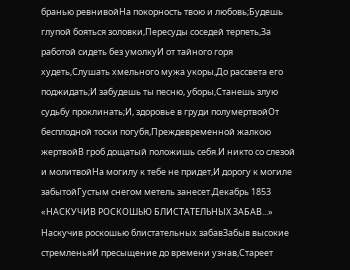бранью ревнивойНа покорность твою и любовь;Будешь глупой бояться золовки,Пересуды соседей терпеть,За работой сидеть без умолкуИ от тайного горя худеть,Слушать хмельного мужа укоры,До рассвета его поджидать;И забудешь ты песню, уборы,Станешь злую судьбу проклинать;И, здоровье в груди полумертвойОт бесплодной тоски погубя,Преждевременной жалкою жертвойВ гроб дощатый положишь себя.И никто со слезой и молитвойНа могилу к тебе не придет,И дорогу к могиле забытойГустым снегом метель занесет.Декабрь 1853
«НАСКУЧИВ РОСКОШЬЮ БЛИСТАТЕЛЬНЫХ ЗАБАВ...»
Наскучив роскошью блистательных забавЗабыв высокие стремленьяИ пресыщение до времени узнав,Стареет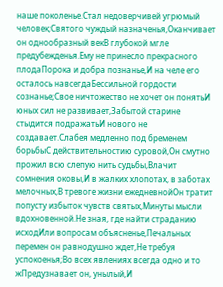наше поколенье.Стал недоверчивей угрюмый человек;Святого чуждый назначенья,Оканчивает он однообразный векВ глубокой мгле предубежденья.Ему не принесло прекрасного плодаПорока и добра познанье,И на челе его осталось навсегдаБессильной гордости сознанье;Свое ничтожество не хочет он понятьИ юных сил не развивает,Забытой старине стыдится подражатьИ нового не создавает.Слабея медленно под бременем борьбыС действительностию суровой,Он смутно прожил всю слепую нить судьбы,Влачит сомнения оковы,И в жалких хлопотах, в заботах мелочных,В тревоге жизни ежедневнойОн тратит попусту избыток чувств святых,Минуты мысли вдохновенной.Не зная, где найти страданию исходИли вопросам объясненье,Печальных перемен он равнодушно ждет,Не требуя успокоенья;Во всех явлениях всегда одно и то жПредузнавает он, унылый,И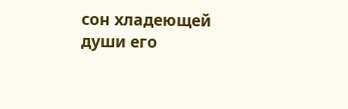сон хладеющей души его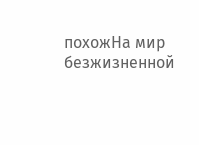похожНа мир безжизненной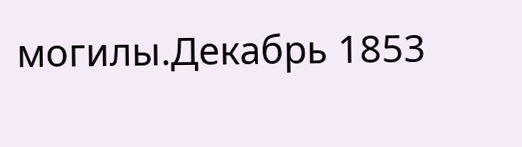могилы.Декабрь 1853